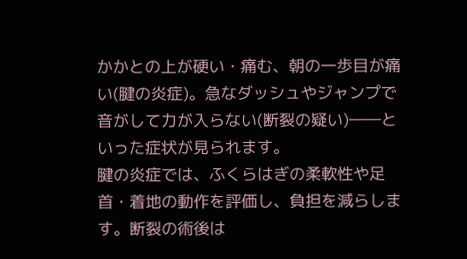かかとの上が硬い・痛む、朝の一歩目が痛い(腱の炎症)。急なダッシュやジャンプで音がして力が入らない(断裂の疑い)――といった症状が見られます。
腱の炎症では、ふくらはぎの柔軟性や足首・着地の動作を評価し、負担を減らします。断裂の術後は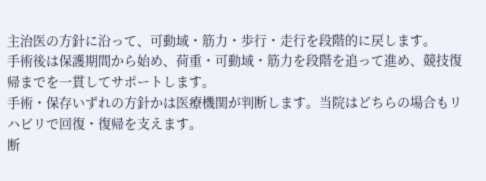主治医の方針に沿って、可動域・筋力・歩行・走行を段階的に戻します。
手術後は保護期間から始め、荷重・可動域・筋力を段階を追って進め、競技復帰までを一貫してサポートします。
手術・保存いずれの方針かは医療機関が判断します。当院はどちらの場合もリハビリで回復・復帰を支えます。
断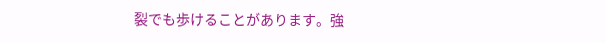裂でも歩けることがあります。強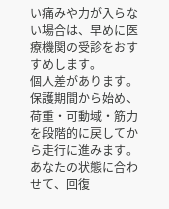い痛みや力が入らない場合は、早めに医療機関の受診をおすすめします。
個人差があります。保護期間から始め、荷重・可動域・筋力を段階的に戻してから走行に進みます。
あなたの状態に合わせて、回復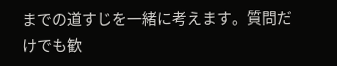までの道すじを一緒に考えます。質問だけでも歓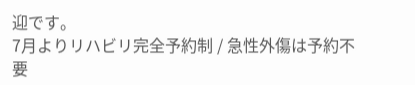迎です。
7月よりリハビリ完全予約制 / 急性外傷は予約不要